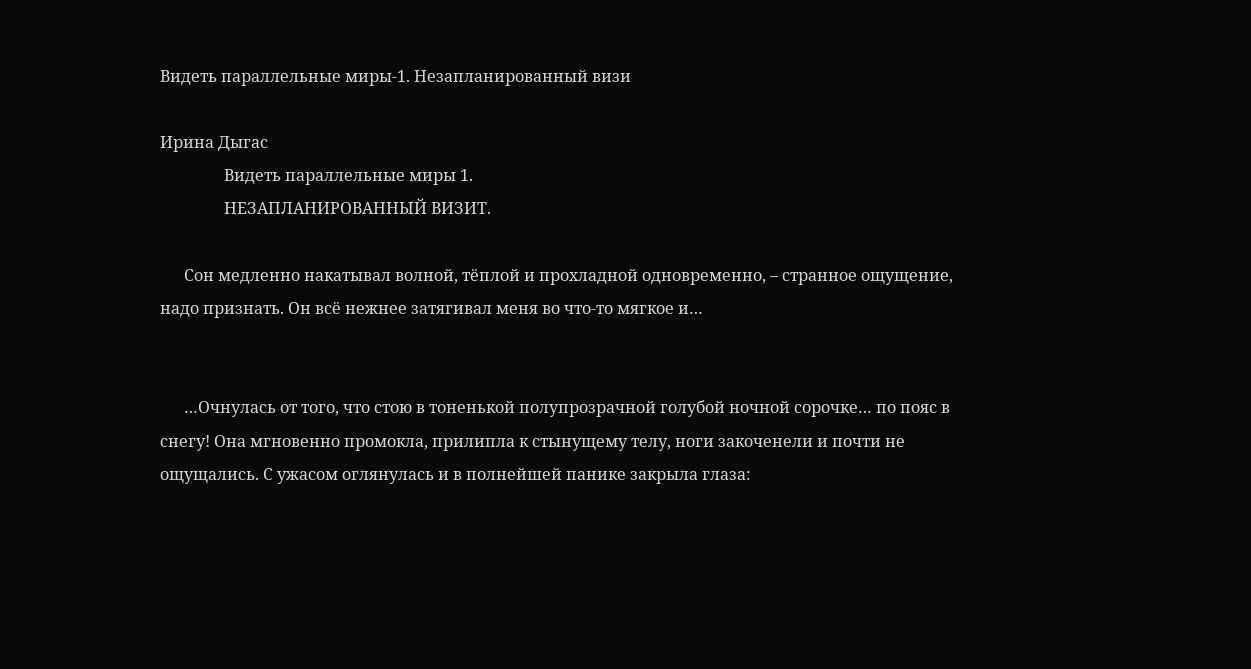Видеть параллельные миры-1. Незапланированный визи

Ирина Дыгас
                Видеть параллельные миры 1.
                НЕЗАПЛАНИРОВАННЫЙ ВИЗИТ.

      Сон медленно накатывал волной, тёплой и прохладной одновременно, – странное ощущение, надо признать. Он всё нежнее затягивал меня во что-то мягкое и…


      …Очнулась от того, что стою в тоненькой полупрозрачной голубой ночной сорочке… по пояс в снегу! Она мгновенно промокла, прилипла к стынущему телу, ноги закоченели и почти не ощущались. С ужасом оглянулась и в полнейшей панике закрыла глаза: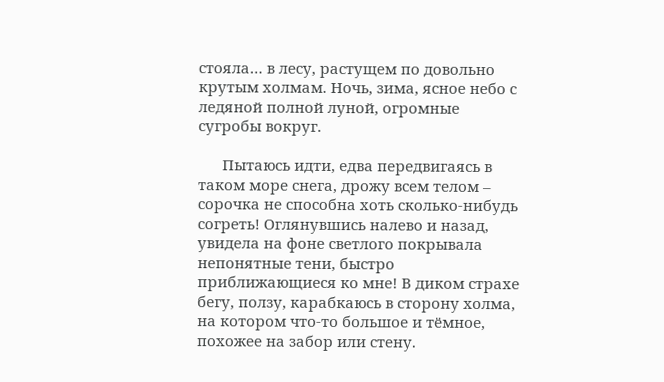стояла… в лесу, растущем по довольно крутым холмам. Ночь, зима, ясное небо с ледяной полной луной, огромные сугробы вокруг.

      Пытаюсь идти, едва передвигаясь в таком море снега, дрожу всем телом – сорочка не способна хоть сколько-нибудь согреть! Оглянувшись налево и назад, увидела на фоне светлого покрывала непонятные тени, быстро приближающиеся ко мне! В диком страхе бегу, ползу, карабкаюсь в сторону холма, на котором что-то большое и тёмное, похожее на забор или стену.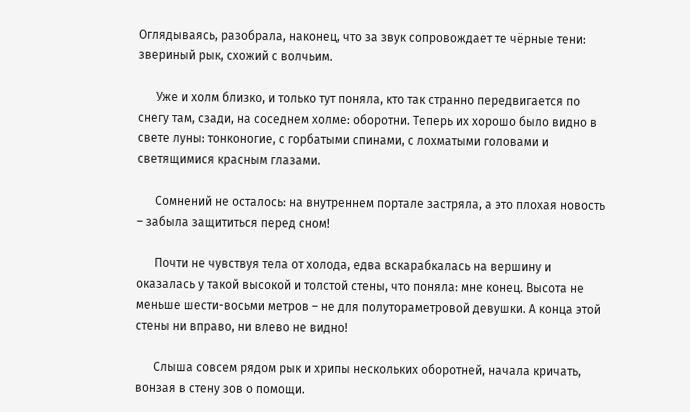Оглядываясь, разобрала, наконец, что за звук сопровождает те чёрные тени: звериный рык, схожий с волчьим.

      Уже и холм близко, и только тут поняла, кто так странно передвигается по снегу там, сзади, на соседнем холме: оборотни. Теперь их хорошо было видно в свете луны: тонконогие, с горбатыми спинами, с лохматыми головами и светящимися красным глазами.

      Сомнений не осталось: на внутреннем портале застряла, а это плохая новость – забыла защититься перед сном!

      Почти не чувствуя тела от холода, едва вскарабкалась на вершину и оказалась у такой высокой и толстой стены, что поняла: мне конец. Высота не меньше шести-восьми метров – не для полутораметровой девушки. А конца этой стены ни вправо, ни влево не видно!

      Слыша совсем рядом рык и хрипы нескольких оборотней, начала кричать, вонзая в стену зов о помощи.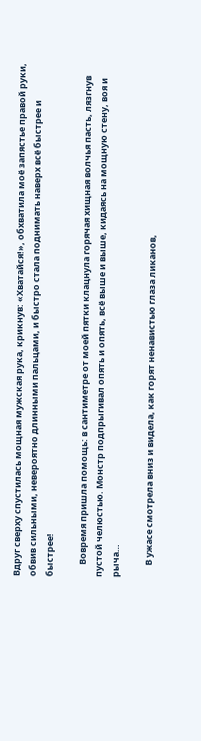Вдруг сверху спустилась мощная мужская рука, крикнув: «Хватайся!», обхватила моё запястье правой руки, обвив сильными, невероятно длинными пальцами, и быстро стала поднимать наверх всё быстрее и быстрее!

      Вовремя пришла помощь: в сантиметре от моей пятки клацнула горячая хищная волчья пасть, лязгнув пустой челюстью. Монстр подпрыгивал опять и опять, всё выше и выше, кидаясь на мощную стену, воя и рыча…

      В ужасе смотрела вниз и видела, как горят ненавистью глаза ликанов,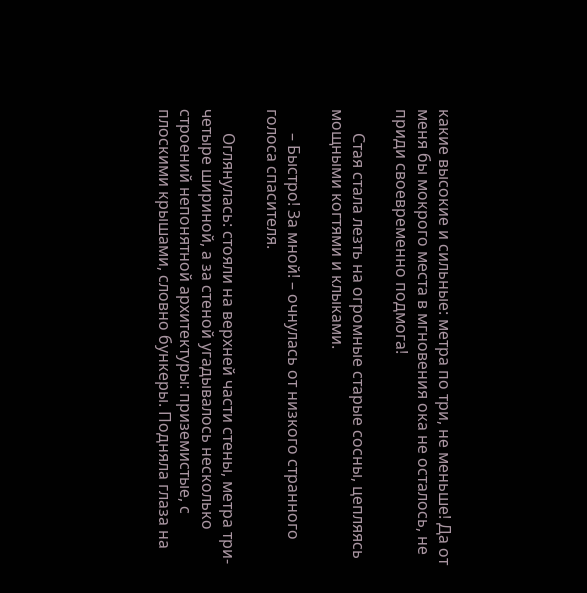какие высокие и сильные: метра по три, не меньше! Да от меня бы мокрого места в мгновения ока не осталось, не приди своевременно подмога!

      Стая стала лезть на огромные старые сосны, цепляясь мощными когтями и клыками.

      – Быстро! За мной! – очнулась от низкого странного голоса спасителя.

      Оглянулась: стояли на верхней части стены, метра три-четыре шириной, а за стеной угадывалось несколько строений непонятной архитектуры: приземистые, с плоскими крышами, словно бункеры. Подняла глаза на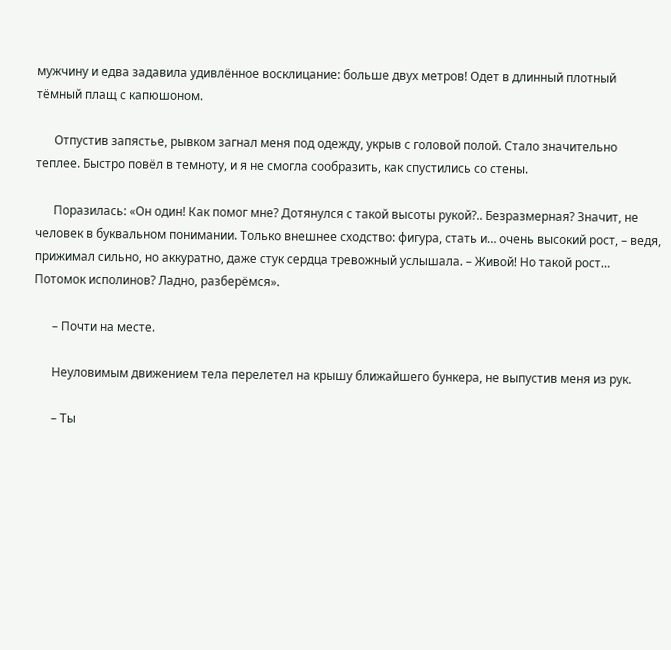мужчину и едва задавила удивлённое восклицание: больше двух метров! Одет в длинный плотный тёмный плащ с капюшоном.

      Отпустив запястье, рывком загнал меня под одежду, укрыв с головой полой. Стало значительно теплее. Быстро повёл в темноту, и я не смогла сообразить, как спустились со стены.

      Поразилась: «Он один! Как помог мне? Дотянулся с такой высоты рукой?.. Безразмерная? Значит, не человек в буквальном понимании. Только внешнее сходство: фигура, стать и… очень высокий рост, – ведя, прижимал сильно, но аккуратно, даже стук сердца тревожный услышала. – Живой! Но такой рост… Потомок исполинов? Ладно, разберёмся».

      – Почти на месте.

      Неуловимым движением тела перелетел на крышу ближайшего бункера, не выпустив меня из рук.

      – Ты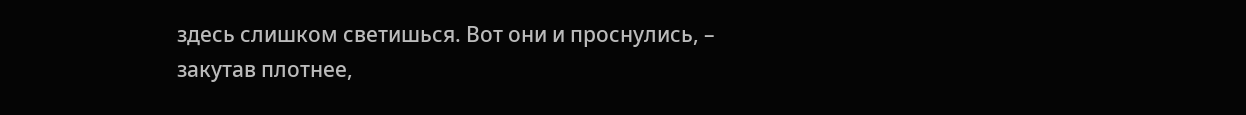здесь слишком светишься. Вот они и проснулись, – закутав плотнее,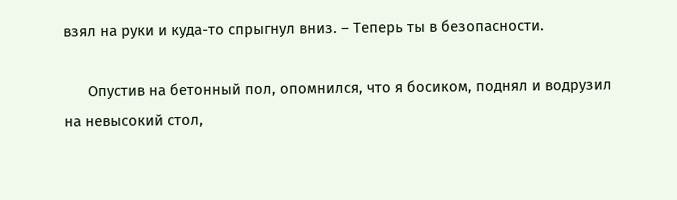взял на руки и куда-то спрыгнул вниз. – Теперь ты в безопасности.

      Опустив на бетонный пол, опомнился, что я босиком, поднял и водрузил на невысокий стол,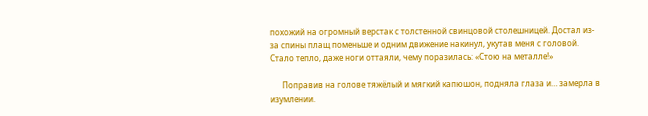похожий на огромный верстак с толстенной свинцовой столешницей. Достал из-за спины плащ поменьше и одним движение накинул, укутав меня с головой. Стало тепло, даже ноги оттаяли, чему поразилась: «Стою на металле!»

      Поправив на голове тяжёлый и мягкий капюшон, подняла глаза и… замерла в изумлении.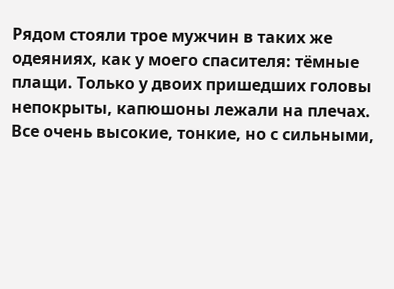Рядом стояли трое мужчин в таких же одеяниях, как у моего спасителя: тёмные плащи. Только у двоих пришедших головы непокрыты, капюшоны лежали на плечах. Все очень высокие, тонкие, но с сильными,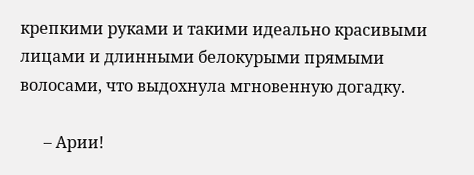крепкими руками и такими идеально красивыми лицами и длинными белокурыми прямыми волосами, что выдохнула мгновенную догадку.

      – Арии!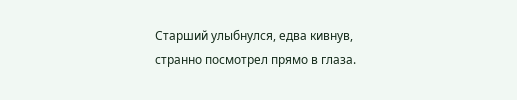Старший улыбнулся, едва кивнув, странно посмотрел прямо в глаза.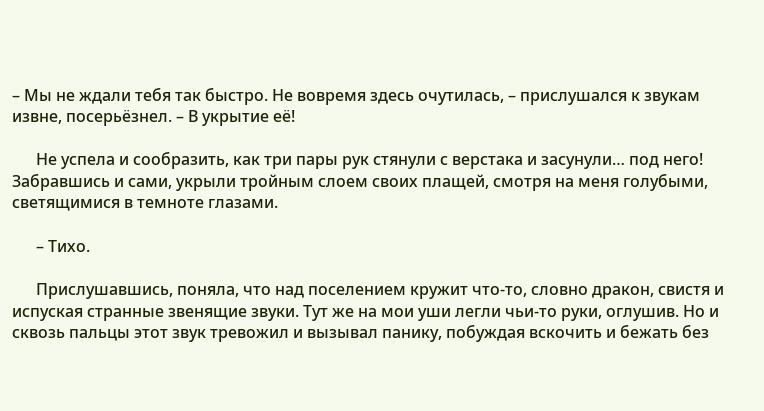– Мы не ждали тебя так быстро. Не вовремя здесь очутилась, – прислушался к звукам извне, посерьёзнел. – В укрытие её!

      Не успела и сообразить, как три пары рук стянули с верстака и засунули… под него! Забравшись и сами, укрыли тройным слоем своих плащей, смотря на меня голубыми, светящимися в темноте глазами.

      – Тихо.

      Прислушавшись, поняла, что над поселением кружит что-то, словно дракон, свистя и испуская странные звенящие звуки. Тут же на мои уши легли чьи-то руки, оглушив. Но и сквозь пальцы этот звук тревожил и вызывал панику, побуждая вскочить и бежать без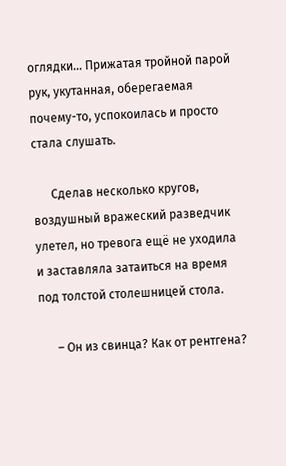оглядки… Прижатая тройной парой рук, укутанная, оберегаемая почему-то, успокоилась и просто стала слушать.

      Сделав несколько кругов, воздушный вражеский разведчик улетел, но тревога ещё не уходила и заставляла затаиться на время под толстой столешницей стола.

      – Он из свинца? Как от рентгена?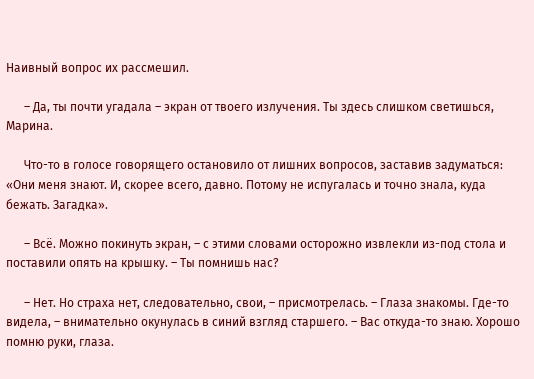Наивный вопрос их рассмешил.

      – Да, ты почти угадала – экран от твоего излучения. Ты здесь слишком светишься, Марина.

      Что-то в голосе говорящего остановило от лишних вопросов, заставив задуматься: «Они меня знают. И, скорее всего, давно. Потому не испугалась и точно знала, куда бежать. Загадка».

      – Всё. Можно покинуть экран, – с этими словами осторожно извлекли из-под стола и поставили опять на крышку. – Ты помнишь нас?

      – Нет. Но страха нет, следовательно, свои, – присмотрелась. – Глаза знакомы. Где-то видела, – внимательно окунулась в синий взгляд старшего. – Вас откуда-то знаю. Хорошо помню руки, глаза.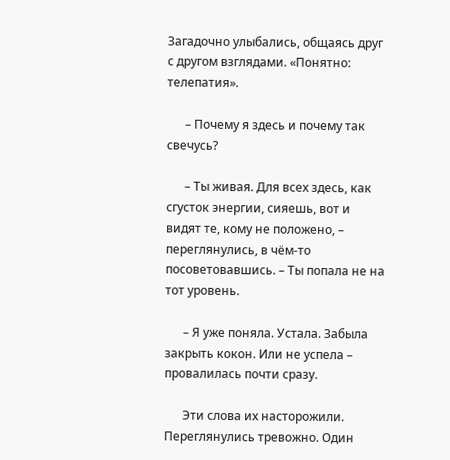Загадочно улыбались, общаясь друг с другом взглядами. «Понятно: телепатия».

      – Почему я здесь и почему так свечусь?

      – Ты живая. Для всех здесь, как сгусток энергии, сияешь, вот и видят те, кому не положено, – переглянулись, в чём-то посоветовавшись. – Ты попала не на тот уровень.

      – Я уже поняла. Устала. Забыла закрыть кокон. Или не успела – провалилась почти сразу.

      Эти слова их насторожили. Переглянулись тревожно. Один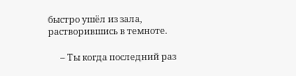быстро ушёл из зала, растворившись в темноте.

      – Ты когда последний раз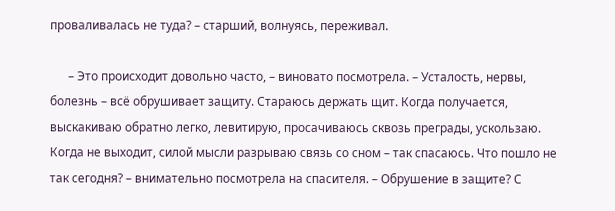проваливалась не туда? – старший, волнуясь, переживал.

      – Это происходит довольно часто, – виновато посмотрела. – Усталость, нервы, болезнь – всё обрушивает защиту. Стараюсь держать щит. Когда получается, выскакиваю обратно легко, левитирую, просачиваюсь сквозь преграды, ускользаю. Когда не выходит, силой мысли разрываю связь со сном – так спасаюсь. Что пошло не так сегодня? – внимательно посмотрела на спасителя. – Обрушение в защите? С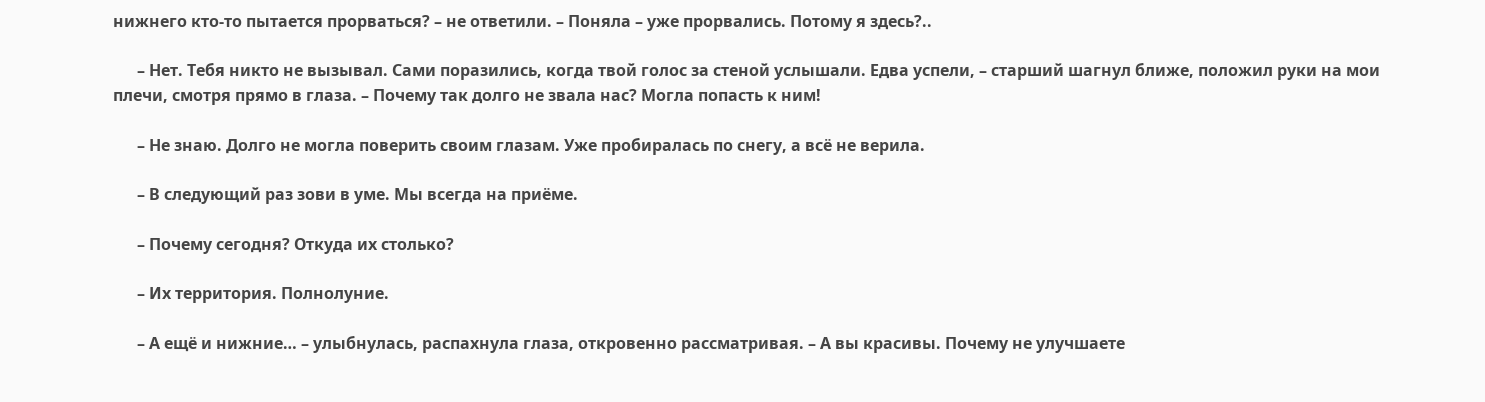нижнего кто-то пытается прорваться? – не ответили. – Поняла – уже прорвались. Потому я здесь?..

      – Нет. Тебя никто не вызывал. Сами поразились, когда твой голос за стеной услышали. Едва успели, – старший шагнул ближе, положил руки на мои плечи, смотря прямо в глаза. – Почему так долго не звала нас? Могла попасть к ним!

      – Не знаю. Долго не могла поверить своим глазам. Уже пробиралась по снегу, а всё не верила.

      – В следующий раз зови в уме. Мы всегда на приёме.

      – Почему сегодня? Откуда их столько?

      – Их территория. Полнолуние.

      – А ещё и нижние… – улыбнулась, распахнула глаза, откровенно рассматривая. – А вы красивы. Почему не улучшаете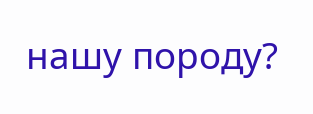нашу породу?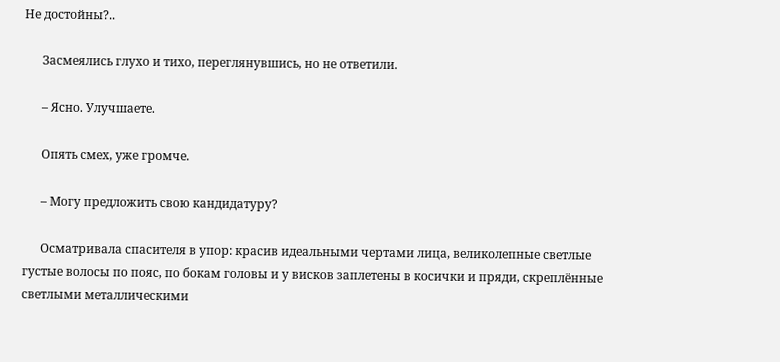Не достойны?..

      Засмеялись глухо и тихо, переглянувшись, но не ответили.

      – Ясно. Улучшаете.

      Опять смех, уже громче.

      – Могу предложить свою кандидатуру?

      Осматривала спасителя в упор: красив идеальными чертами лица, великолепные светлые густые волосы по пояс, по бокам головы и у висков заплетены в косички и пряди, скреплённые светлыми металлическими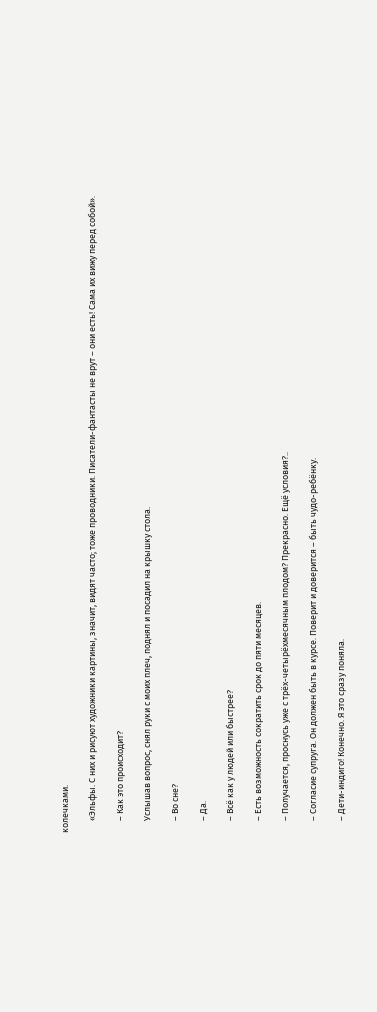колечками.

      «Эльфы. С них и рисуют художники картины, значит, видят часто; тоже проводники. Писатели-фантасты не врут – они есть! Сама их вижу перед собой».

      – Как это происходит?

      Услышав вопрос, снял руки с моих плеч, поднял и посадил на крышку стола.

      – Во сне?

      – Да.

      – Всё как у людей или быстрее?

      – Есть возможность сократить срок до пяти месяцев.

      – Получается, проснусь уже с трёх-четырёхмесячным плодом? Прекрасно. Ещё условия?..

      – Согласие супруга. Он должен быть в курсе. Поверит и доверится – быть чудо-ребёнку.

      – Дети-индиго! Конечно. Я это сразу поняла.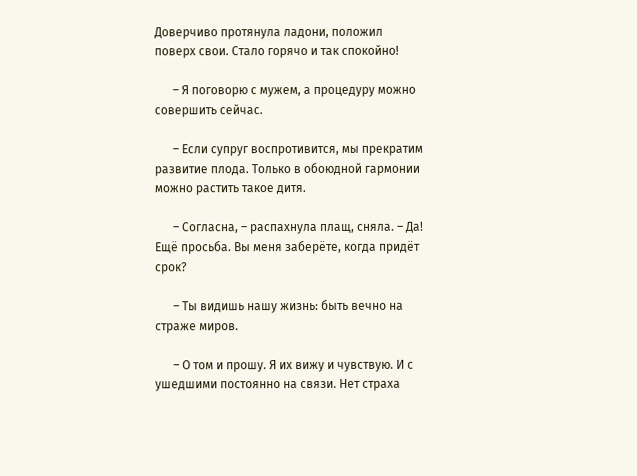Доверчиво протянула ладони, положил поверх свои. Стало горячо и так спокойно!

      – Я поговорю с мужем, а процедуру можно совершить сейчас.

      – Если супруг воспротивится, мы прекратим развитие плода. Только в обоюдной гармонии можно растить такое дитя.

      – Согласна, – распахнула плащ, сняла. – Да! Ещё просьба. Вы меня заберёте, когда придёт срок?

      – Ты видишь нашу жизнь: быть вечно на страже миров.

      – О том и прошу. Я их вижу и чувствую. И с ушедшими постоянно на связи. Нет страха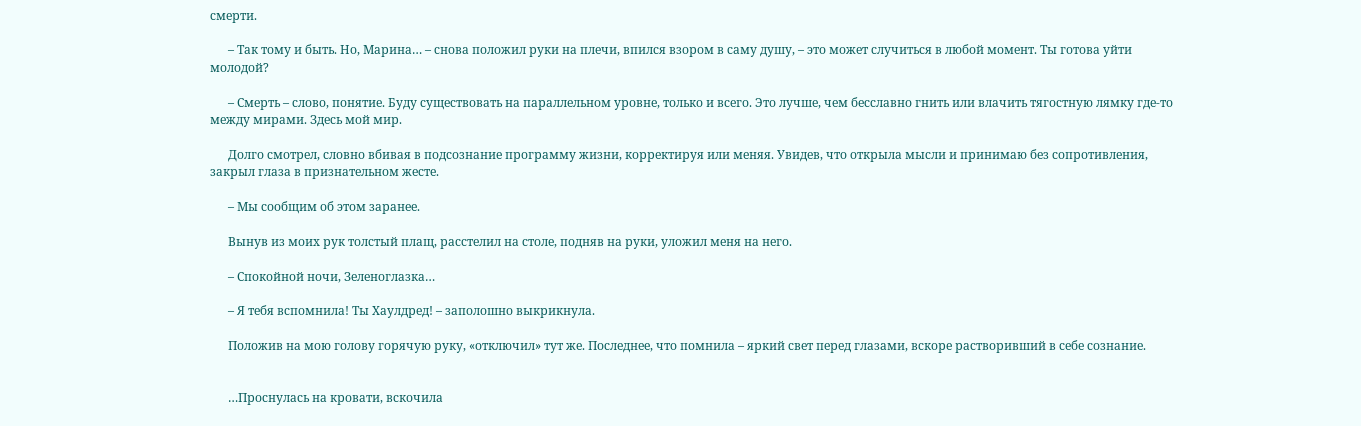смерти.

      – Так тому и быть. Но, Марина… – снова положил руки на плечи, впился взором в саму душу, – это может случиться в любой момент. Ты готова уйти молодой?

      – Смерть – слово, понятие. Буду существовать на параллельном уровне, только и всего. Это лучше, чем бесславно гнить или влачить тягостную лямку где-то между мирами. Здесь мой мир.

      Долго смотрел, словно вбивая в подсознание программу жизни, корректируя или меняя. Увидев, что открыла мысли и принимаю без сопротивления, закрыл глаза в признательном жесте.

      – Мы сообщим об этом заранее.

      Вынув из моих рук толстый плащ, расстелил на столе, подняв на руки, уложил меня на него.

      – Спокойной ночи, Зеленоглазка…

      – Я тебя вспомнила! Ты Хаулдред! – заполошно выкрикнула.

      Положив на мою голову горячую руку, «отключил» тут же. Последнее, что помнила – яркий свет перед глазами, вскоре растворивший в себе сознание.


      …Проснулась на кровати, вскочила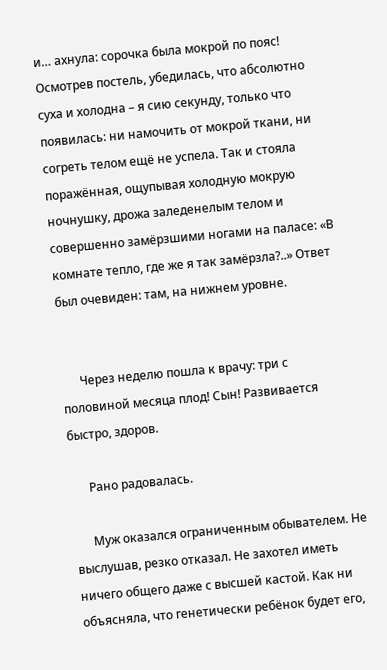и… ахнула: сорочка была мокрой по пояс! Осмотрев постель, убедилась, что абсолютно суха и холодна – я сию секунду, только что появилась: ни намочить от мокрой ткани, ни согреть телом ещё не успела. Так и стояла поражённая, ощупывая холодную мокрую ночнушку, дрожа заледенелым телом и совершенно замёрзшими ногами на паласе: «В комнате тепло, где же я так замёрзла?..» Ответ был очевиден: там, на нижнем уровне.


      Через неделю пошла к врачу: три с половиной месяца плод! Сын! Развивается быстро, здоров.

      Рано радовалась.

      Муж оказался ограниченным обывателем. Не выслушав, резко отказал. Не захотел иметь ничего общего даже с высшей кастой. Как ни объясняла, что генетически ребёнок будет его,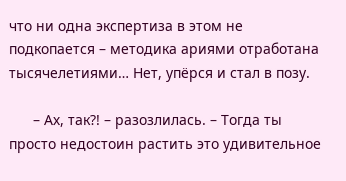что ни одна экспертиза в этом не подкопается – методика ариями отработана тысячелетиями… Нет, упёрся и стал в позу.

      – Ах, так?! – разозлилась. – Тогда ты просто недостоин растить это удивительное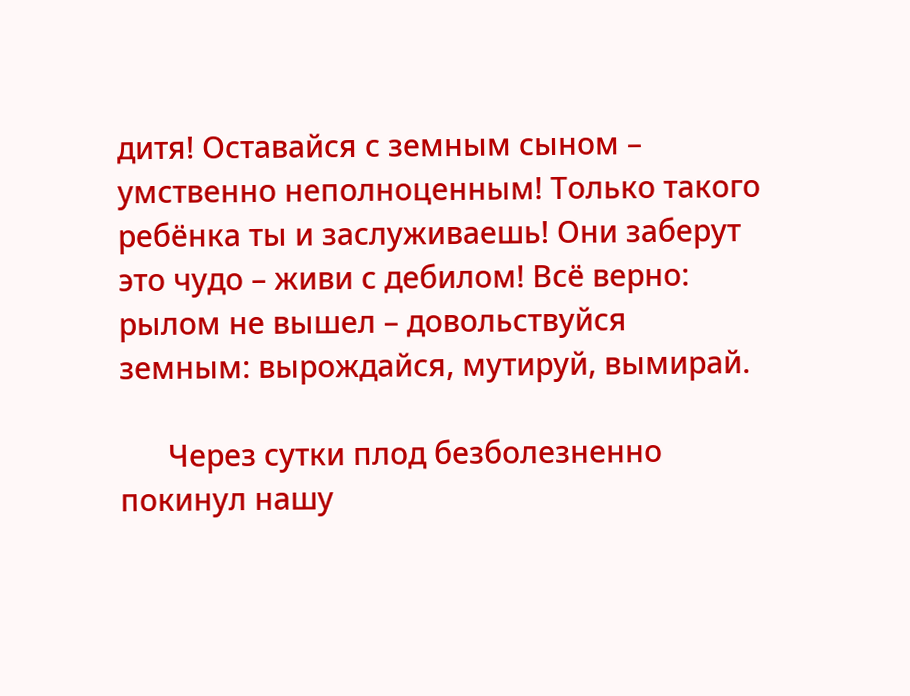дитя! Оставайся с земным сыном – умственно неполноценным! Только такого ребёнка ты и заслуживаешь! Они заберут это чудо – живи с дебилом! Всё верно: рылом не вышел – довольствуйся земным: вырождайся, мутируй, вымирай.

      Через сутки плод безболезненно покинул нашу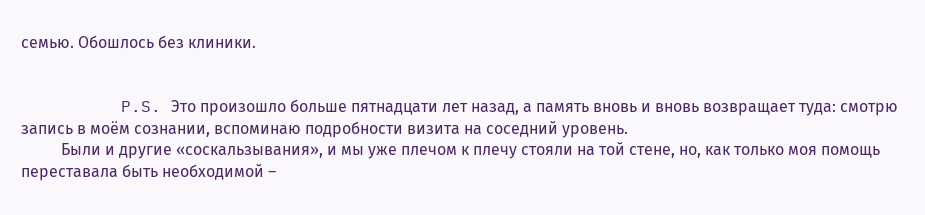семью. Обошлось без клиники.


          P.S. Это произошло больше пятнадцати лет назад, а память вновь и вновь возвращает туда: смотрю запись в моём сознании, вспоминаю подробности визита на соседний уровень.
          Были и другие «соскальзывания», и мы уже плечом к плечу стояли на той стене, но, как только моя помощь переставала быть необходимой –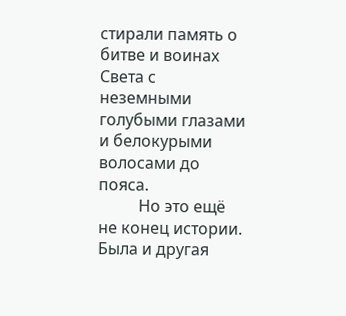стирали память о битве и воинах Света с неземными голубыми глазами и белокурыми волосами до пояса.
          Но это ещё не конец истории. Была и другая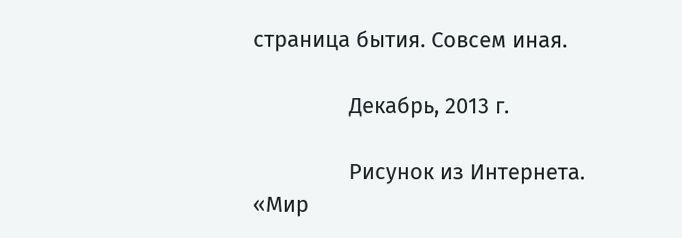страница бытия. Совсем иная.

                Декабрь, 2013 г.

                Рисунок из Интернета. «Мир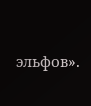эльфов».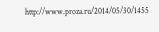http://www.proza.ru/2014/05/30/1455